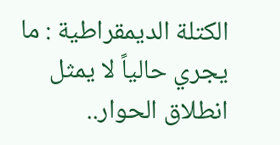الكتلة الديمقراطية : ما يجري حالياً لا يمثل انطلاق الحوار..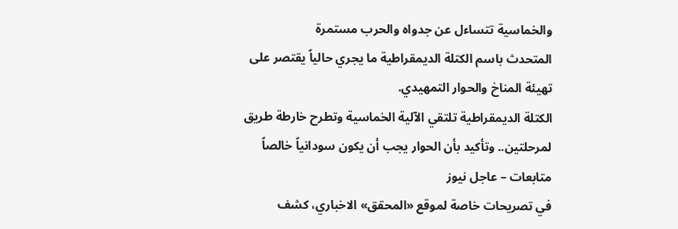والخماسية تتساءل عن جدواه والحرب مستمرة
المتحدث باسم الكتلة الديمقراطية ما يجري حالياً يقتصر على تهيئة المناخ والحوار التمهيدي.
الكتلة الديمقراطية تلتقي الآلية الخماسية وتطرح خارطة طريق لمرحلتين.. وتأكيد بأن الحوار يجب أن يكون سودانياً خالصاً
متابعات – عاجل نيوز
في تصريحات خاصة لموقع «المحقق» الاخباري، كشف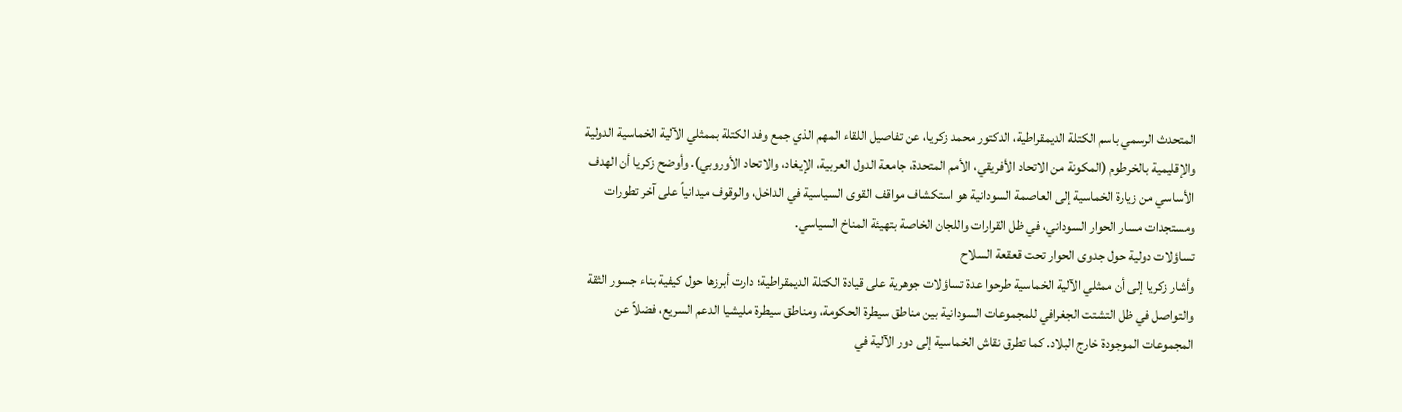المتحدث الرسمي باسم الكتلة الديمقراطية، الدكتور محمد زكريا، عن تفاصيل اللقاء المهم الذي جمع وفد الكتلة بممثلي الآلية الخماسية الدولية والإقليمية بالخرطوم (المكونة من الاتحاد الأفريقي، الأمم المتحدة، جامعة الدول العربية، الإيغاد، والاتحاد الأوروبي). وأوضح زكريا أن الهدف الأساسي من زيارة الخماسية إلى العاصمة السودانية هو استكشاف مواقف القوى السياسية في الداخل، والوقوف ميدانياً على آخر تطورات ومستجدات مسار الحوار السوداني، في ظل القرارات واللجان الخاصة بتهيئة المناخ السياسي.
تساؤلات دولية حول جدوى الحوار تحت قعقعة السلاح
وأشار زكريا إلى أن ممثلي الآلية الخماسية طرحوا عدة تساؤلات جوهرية على قيادة الكتلة الديمقراطية؛ دارت أبرزها حول كيفية بناء جسور الثقة والتواصل في ظل التشتت الجغرافي للمجموعات السودانية بين مناطق سيطرة الحكومة، ومناطق سيطرة مليشيا الدعم السريع، فضلاً عن المجموعات الموجودة خارج البلاد. كما تطرق نقاش الخماسية إلى دور الآلية في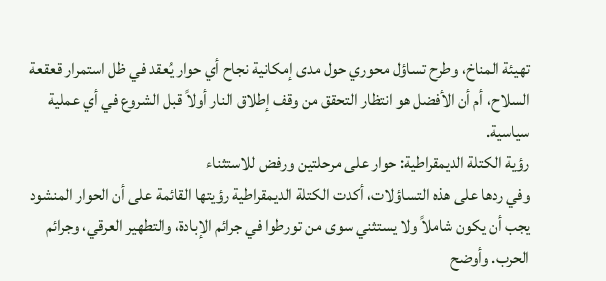تهيئة المناخ، وطرح تساؤل محوري حول مدى إمكانية نجاح أي حوار يُعقد في ظل استمرار قعقعة السلاح، أم أن الأفضل هو انتظار التحقق من وقف إطلاق النار أولاً قبل الشروع في أي عملية سياسية.
رؤية الكتلة الديمقراطية: حوار على مرحلتين ورفض للاستثناء
وفي ردها على هذه التساؤلات، أكدت الكتلة الديمقراطية رؤيتها القائمة على أن الحوار المنشود يجب أن يكون شاملاً ولا يستثني سوى من تورطوا في جرائم الإبادة، والتطهير العرقي، وجرائم الحرب. وأوضح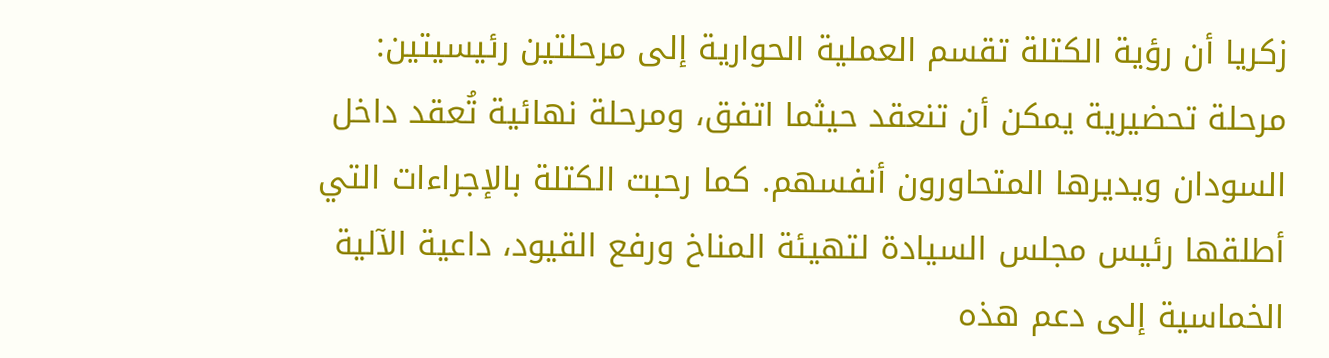زكريا أن رؤية الكتلة تقسم العملية الحوارية إلى مرحلتين رئيسيتين: مرحلة تحضيرية يمكن أن تنعقد حيثما اتفق، ومرحلة نهائية تُعقد داخل السودان ويديرها المتحاورون أنفسهم. كما رحبت الكتلة بالإجراءات التي أطلقها رئيس مجلس السيادة لتهيئة المناخ ورفع القيود، داعية الآلية الخماسية إلى دعم هذه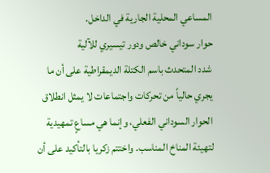المساعي المحلية الجارية في الداخل.
حوار سوداني خالص ودور تيسيري للآلية
شدد المتحدث باسم الكتلة الديمقراطية على أن ما يجري حالياً من تحركات واجتماعات لا يمثل انطلاق الحوار السوداني الفعلي، وإنما هي مساعٍ تمهيدية لتهيئة المناخ المناسب. واختتم زكريا بالتأكيد على أن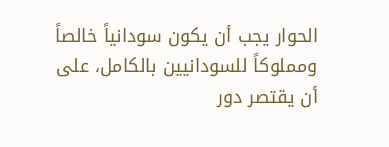الحوار يجب أن يكون سودانياً خالصاً ومملوكاً للسودانيين بالكامل، على أن يقتصر دور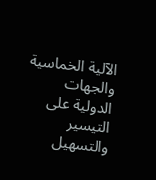الآلية الخماسية والجهات الدولية على التيسير والتسهيل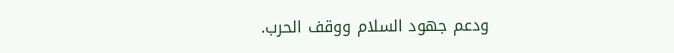ودعم جهود السلام ووقف الحرب.